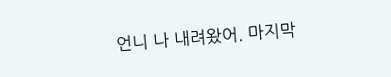언니 나 내려왔어. 마지막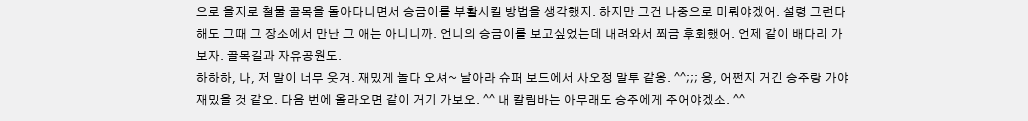으로 을지로 철물 골목을 돌아다니면서 승금이를 부활시킬 방법을 생각했지. 하지만 그건 나중으로 미뤄야겠어. 설령 그런다해도 그때 그 장소에서 만난 그 애는 아니니까. 언니의 승금이를 보고싶었는데 내려와서 쬐금 후회했어. 언제 같이 배다리 가보자. 골목길과 자유공원도.
하하하, 나, 저 말이 너무 웃겨. 재밌게 놀다 오셔~ 날아라 슈퍼 보드에서 사오정 말투 같옹. ^^;;; 응, 어쩐지 거긴 승주랑 가야 재밌을 것 같오. 다음 번에 올라오면 같이 거기 가보오. ^^ 내 칼림바는 아무래도 승주에게 주어야겠소. ^^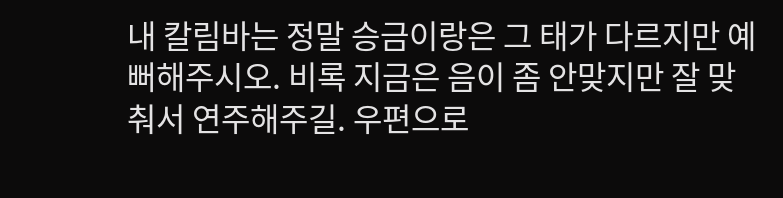내 칼림바는 정말 승금이랑은 그 태가 다르지만 예뻐해주시오. 비록 지금은 음이 좀 안맞지만 잘 맞춰서 연주해주길. 우편으로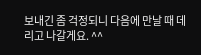보내긴 좀 걱정되니 다음에 만날 때 데리고 나갈게요. ^^